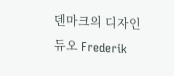덴마크의 디자인 듀오 Frederik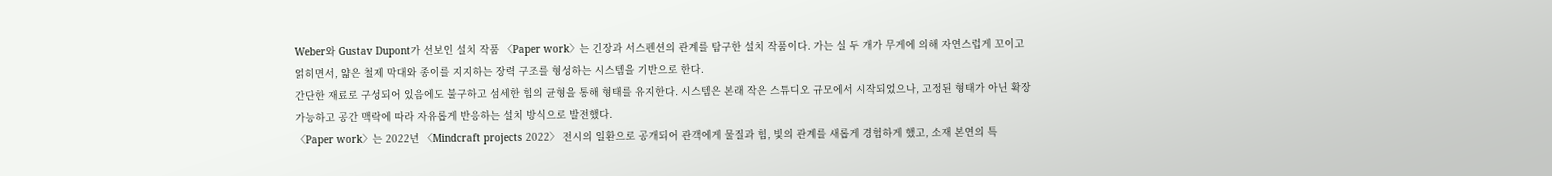Weber와 Gustav Dupont가 선보인 설치 작품 〈Paper work〉는 긴장과 서스펜션의 관계를 탐구한 설치 작품이다. 가는 실 두 개가 무게에 의해 자연스럽게 꼬이고 얽히면서, 얇은 철제 막대와 종이를 지지하는 장력 구조를 형성하는 시스템을 기반으로 한다.
간단한 재료로 구성되어 있음에도 불구하고 섬세한 힘의 균형을 통해 형태를 유지한다. 시스템은 본래 작은 스튜디오 규모에서 시작되었으나, 고정된 형태가 아닌 확장 가능하고 공간 맥락에 따라 자유롭게 반응하는 설치 방식으로 발전했다.
〈Paper work〉는 2022년 〈Mindcraft projects 2022〉 전시의 일환으로 공개되어 관객에게 물질과 힘, 빛의 관계를 새롭게 경험하게 했고, 소재 본연의 특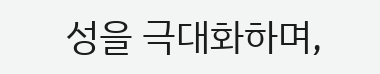성을 극대화하며,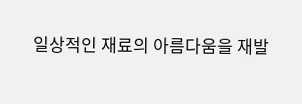일상적인 재료의 아름다움을 재발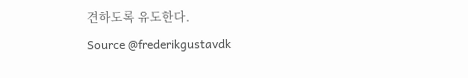견하도록 유도한다.
Source @frederikgustavdk